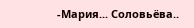-Мария... Соловьёва..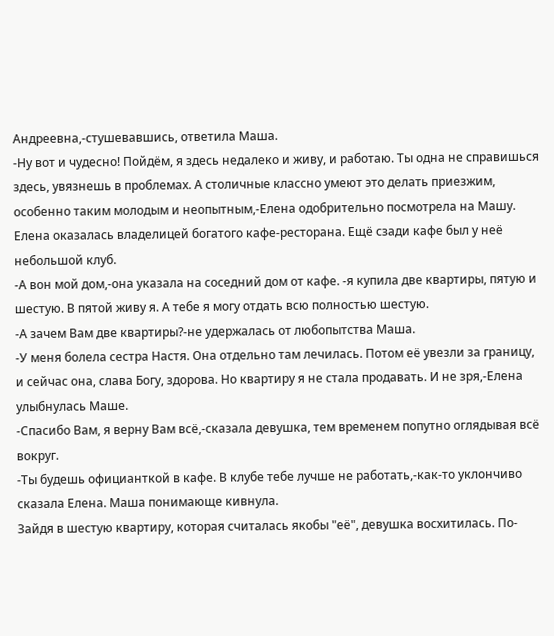Андреевна,-стушевавшись, ответила Маша.
-Ну вот и чудесно! Пойдём, я здесь недалеко и живу, и работаю. Ты одна не справишься здесь, увязнешь в проблемах. А столичные классно умеют это делать приезжим, особенно таким молодым и неопытным,-Елена одобрительно посмотрела на Машу.
Елена оказалась владелицей богатого кафе-ресторана. Ещё сзади кафе был у неё небольшой клуб.
-А вон мой дом,-она указала на соседний дом от кафе. -я купила две квартиры, пятую и шестую. В пятой живу я. А тебе я могу отдать всю полностью шестую.
-А зачем Вам две квартиры?-не удержалась от любопытства Маша.
-У меня болела сестра Настя. Она отдельно там лечилась. Потом её увезли за границу, и сейчас она, слава Богу, здорова. Но квартиру я не стала продавать. И не зря,-Елена улыбнулась Маше.
-Спасибо Вам, я верну Вам всё,-сказала девушка, тем временем попутно оглядывая всё вокруг.
-Ты будешь официанткой в кафе. В клубе тебе лучше не работать,-как-то уклончиво сказала Елена. Маша понимающе кивнула.
Зайдя в шестую квартиру, которая считалась якобы "её", девушка восхитилась. По-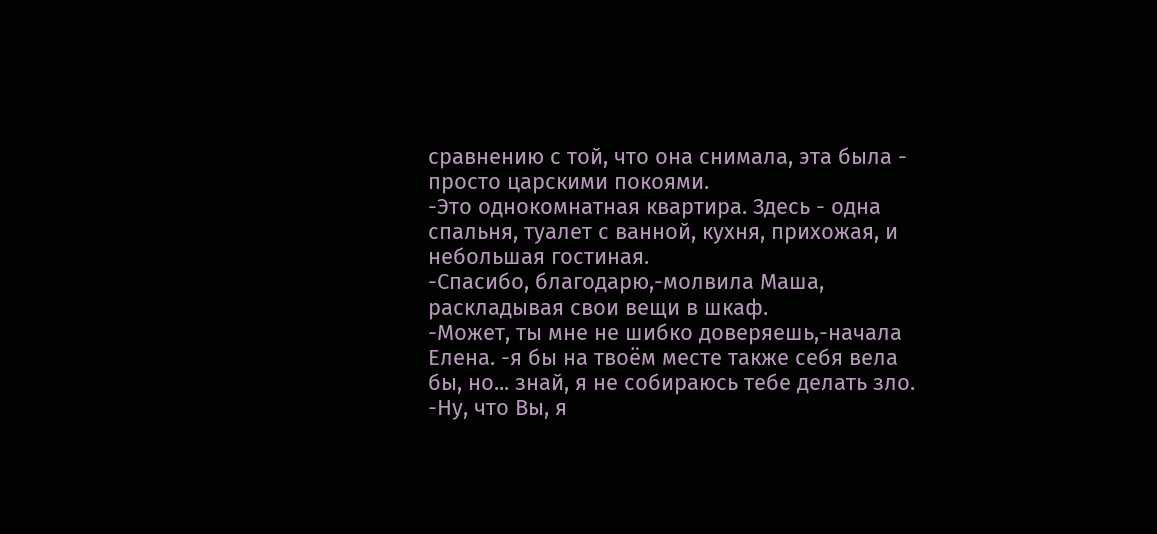сравнению с той, что она снимала, эта была - просто царскими покоями.
-Это однокомнатная квартира. Здесь - одна спальня, туалет с ванной, кухня, прихожая, и небольшая гостиная.
-Спасибо, благодарю,-молвила Маша, раскладывая свои вещи в шкаф.
-Может, ты мне не шибко доверяешь,-начала Елена. -я бы на твоём месте также себя вела бы, но... знай, я не собираюсь тебе делать зло.
-Ну, что Вы, я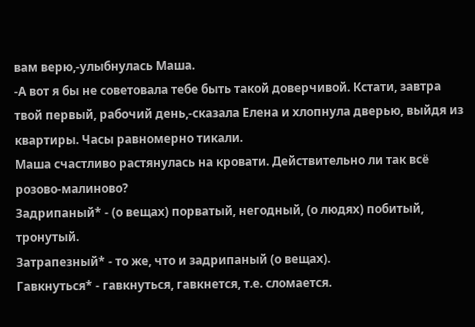вам верю,-улыбнулась Маша.
-А вот я бы не советовала тебе быть такой доверчивой. Кстати, завтра твой первый, рабочий день,-сказала Елена и хлопнула дверью, выйдя из квартиры. Часы равномерно тикали.
Маша счастливо растянулась на кровати. Действительно ли так всё розово-малиново?
Задрипаный* - (о вещах) порватый, негодный, (о людях) побитый, тронутый.
Затрапезный* - то же, что и задрипаный (о вещах).
Гавкнуться* - гавкнуться, гавкнется, т.е. сломается.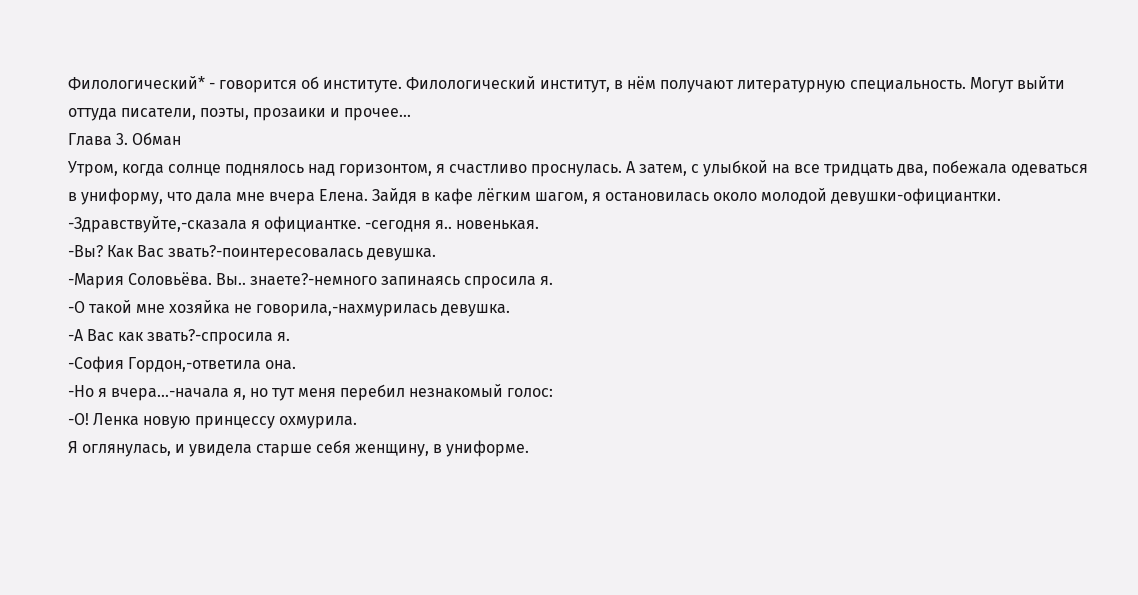Филологический* - говорится об институте. Филологический институт, в нём получают литературную специальность. Могут выйти оттуда писатели, поэты, прозаики и прочее...
Глава 3. Обман
Утром, когда солнце поднялось над горизонтом, я счастливо проснулась. А затем, с улыбкой на все тридцать два, побежала одеваться в униформу, что дала мне вчера Елена. Зайдя в кафе лёгким шагом, я остановилась около молодой девушки-официантки.
-Здравствуйте,-сказала я официантке. -сегодня я.. новенькая.
-Вы? Как Вас звать?-поинтересовалась девушка.
-Мария Соловьёва. Вы.. знаете?-немного запинаясь спросила я.
-О такой мне хозяйка не говорила,-нахмурилась девушка.
-А Вас как звать?-спросила я.
-София Гордон,-ответила она.
-Но я вчера...-начала я, но тут меня перебил незнакомый голос:
-О! Ленка новую принцессу охмурила.
Я оглянулась, и увидела старше себя женщину, в униформе.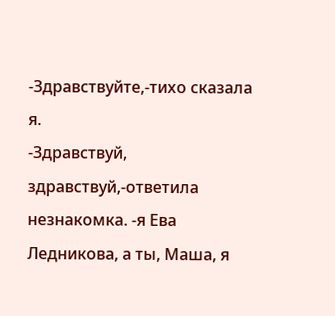-Здравствуйте,-тихо сказала я.
-Здравствуй, здравствуй,-ответила незнакомка. -я Ева Ледникова, а ты, Маша, я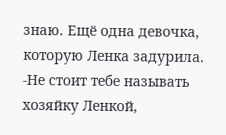знаю. Ещё одна девочка, которую Ленка задурила.
-Не стоит тебе называть хозяйку Ленкой,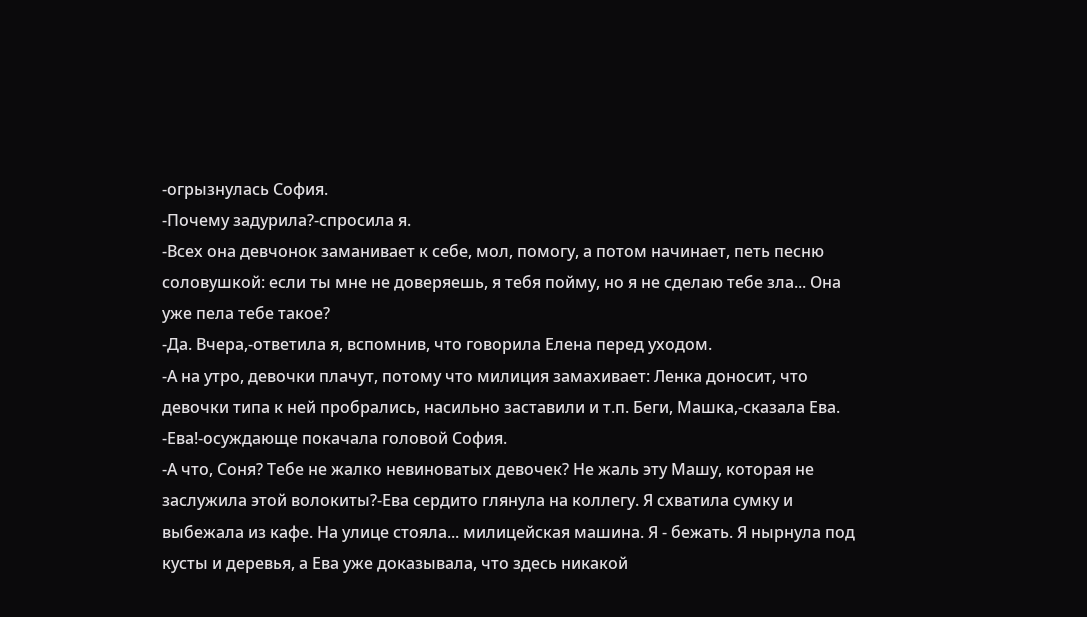-огрызнулась София.
-Почему задурила?-спросила я.
-Всех она девчонок заманивает к себе, мол, помогу, а потом начинает, петь песню соловушкой: если ты мне не доверяешь, я тебя пойму, но я не сделаю тебе зла... Она уже пела тебе такое?
-Да. Вчера,-ответила я, вспомнив, что говорила Елена перед уходом.
-А на утро, девочки плачут, потому что милиция замахивает: Ленка доносит, что девочки типа к ней пробрались, насильно заставили и т.п. Беги, Машка,-сказала Ева.
-Ева!-осуждающе покачала головой София.
-А что, Соня? Тебе не жалко невиноватых девочек? Не жаль эту Машу, которая не заслужила этой волокиты?-Ева сердито глянула на коллегу. Я схватила сумку и выбежала из кафе. На улице стояла... милицейская машина. Я - бежать. Я нырнула под кусты и деревья, а Ева уже доказывала, что здесь никакой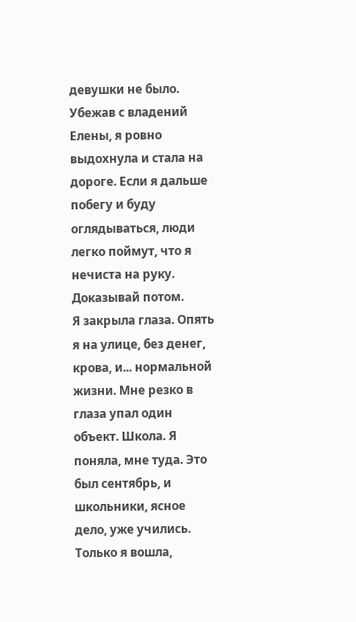девушки не было. Убежав с владений Елены, я ровно выдохнула и стала на дороге. Если я дальше побегу и буду оглядываться, люди легко поймут, что я нечиста на руку. Доказывай потом.
Я закрыла глаза. Опять я на улице, без денег, крова, и... нормальной жизни. Мне резко в глаза упал один объект. Школа. Я поняла, мне туда. Это был сентябрь, и школьники, ясное дело, уже учились. Только я вошла,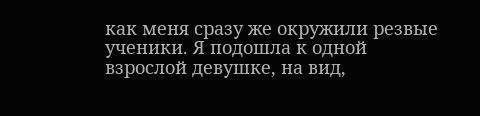как меня сразу же окружили резвые ученики. Я подошла к одной взрослой девушке, на вид,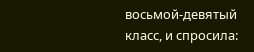восьмой-девятый класс, и спросила: